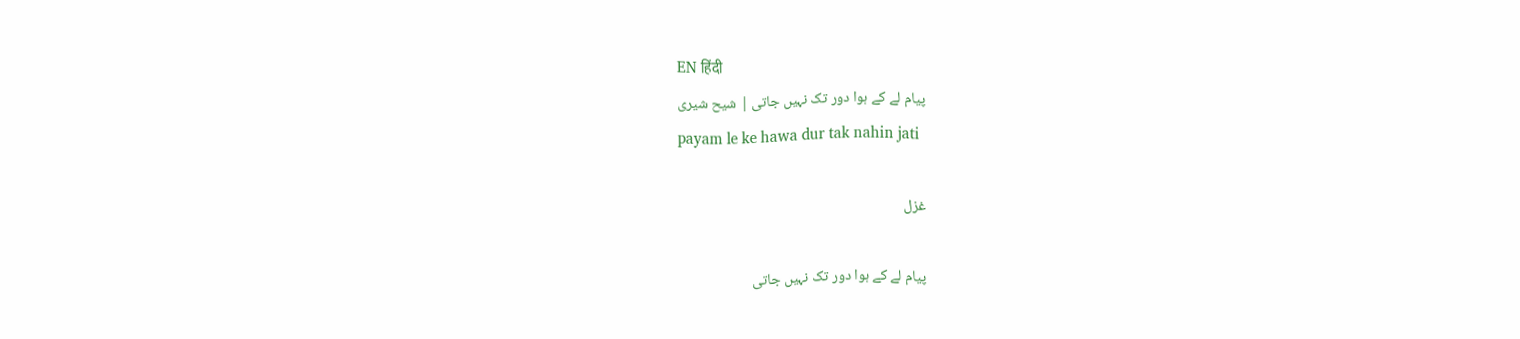EN हिंदी
پیام لے کے ہوا دور تک نہیں جاتی | شیح شیری
payam le ke hawa dur tak nahin jati

غزل

پیام لے کے ہوا دور تک نہیں جاتی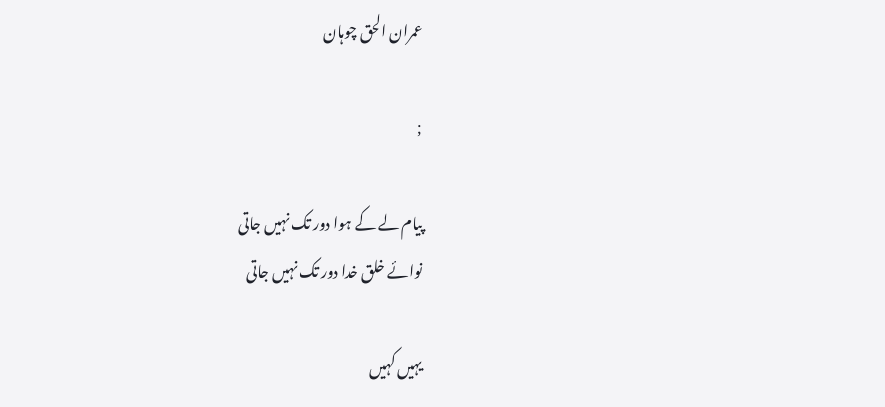عمران الحق چوہان

;

پیام لے کے ہوا دور تک نہیں جاتی
نوائے خلق خدا دور تک نہیں جاتی

یہیں کہیں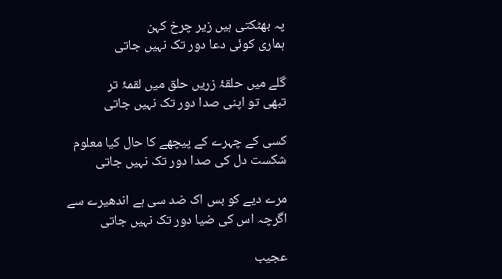پہ بھٹکتی ہیں زیر چرخ کہن
ہماری کوئی دعا دور تک نہیں جاتی

گلے میں حلقۂ زریں حلق میں لقمۂ تر
تبھی تو اپنی صدا دور تک نہیں جاتی

کسی کے چہرے کے پیچھے کا حال کیا معلوم
شکست دل کی صدا دور تک نہیں جاتی

مرے دیے کو بس اک ضد سی ہے اندھیرے سے
اگرچہ اس کی ضیا دور تک نہیں جاتی

عجیب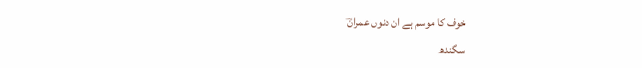خوف کا موسم ہے ان دنوں عمرانؔ
سگندھ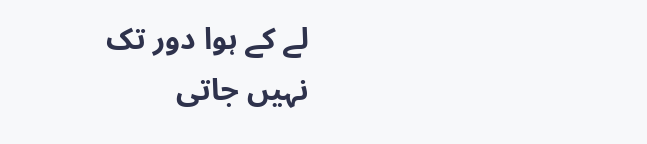لے کے ہوا دور تک نہیں جاتی